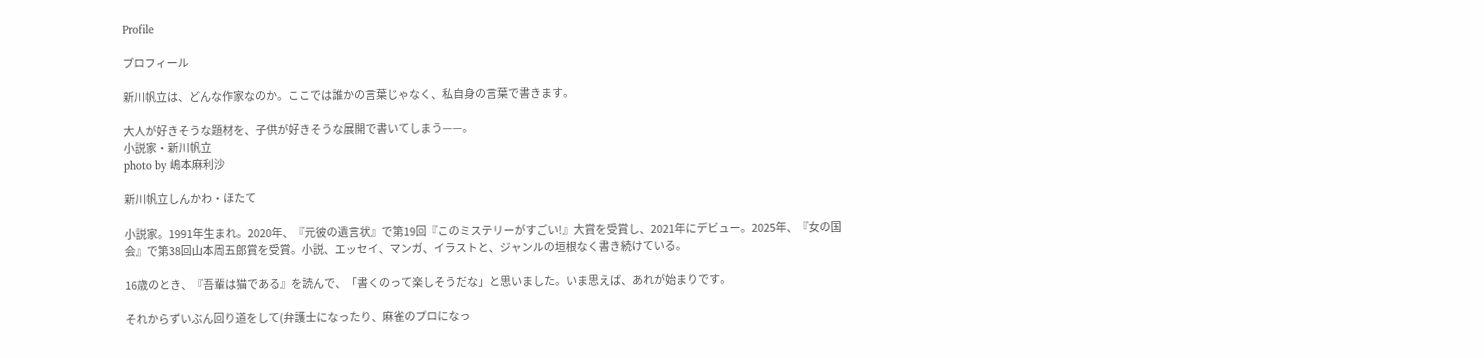Profile

プロフィール

新川帆立は、どんな作家なのか。ここでは誰かの言葉じゃなく、私自身の言葉で書きます。

大人が好きそうな題材を、子供が好きそうな展開で書いてしまう——。
小説家・新川帆立
photo by 嶋本麻利沙

新川帆立しんかわ・ほたて

小説家。1991年生まれ。2020年、『元彼の遺言状』で第19回『このミステリーがすごい!』大賞を受賞し、2021年にデビュー。2025年、『女の国会』で第38回山本周五郎賞を受賞。小説、エッセイ、マンガ、イラストと、ジャンルの垣根なく書き続けている。

16歳のとき、『吾輩は猫である』を読んで、「書くのって楽しそうだな」と思いました。いま思えば、あれが始まりです。

それからずいぶん回り道をして(弁護士になったり、麻雀のプロになっ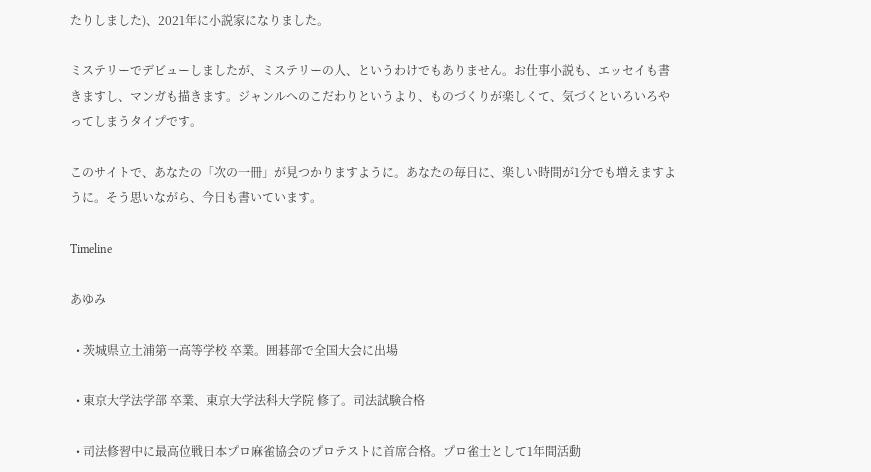たりしました)、2021年に小説家になりました。

ミステリーでデビューしましたが、ミステリーの人、というわけでもありません。お仕事小説も、エッセイも書きますし、マンガも描きます。ジャンルへのこだわりというより、ものづくりが楽しくて、気づくといろいろやってしまうタイプです。

このサイトで、あなたの「次の一冊」が見つかりますように。あなたの毎日に、楽しい時間が1分でも増えますように。そう思いながら、今日も書いています。

Timeline

あゆみ

  • 茨城県立土浦第一高等学校 卒業。囲碁部で全国大会に出場

  • 東京大学法学部 卒業、東京大学法科大学院 修了。司法試験合格

  • 司法修習中に最高位戦日本プロ麻雀協会のプロテストに首席合格。プロ雀士として1年間活動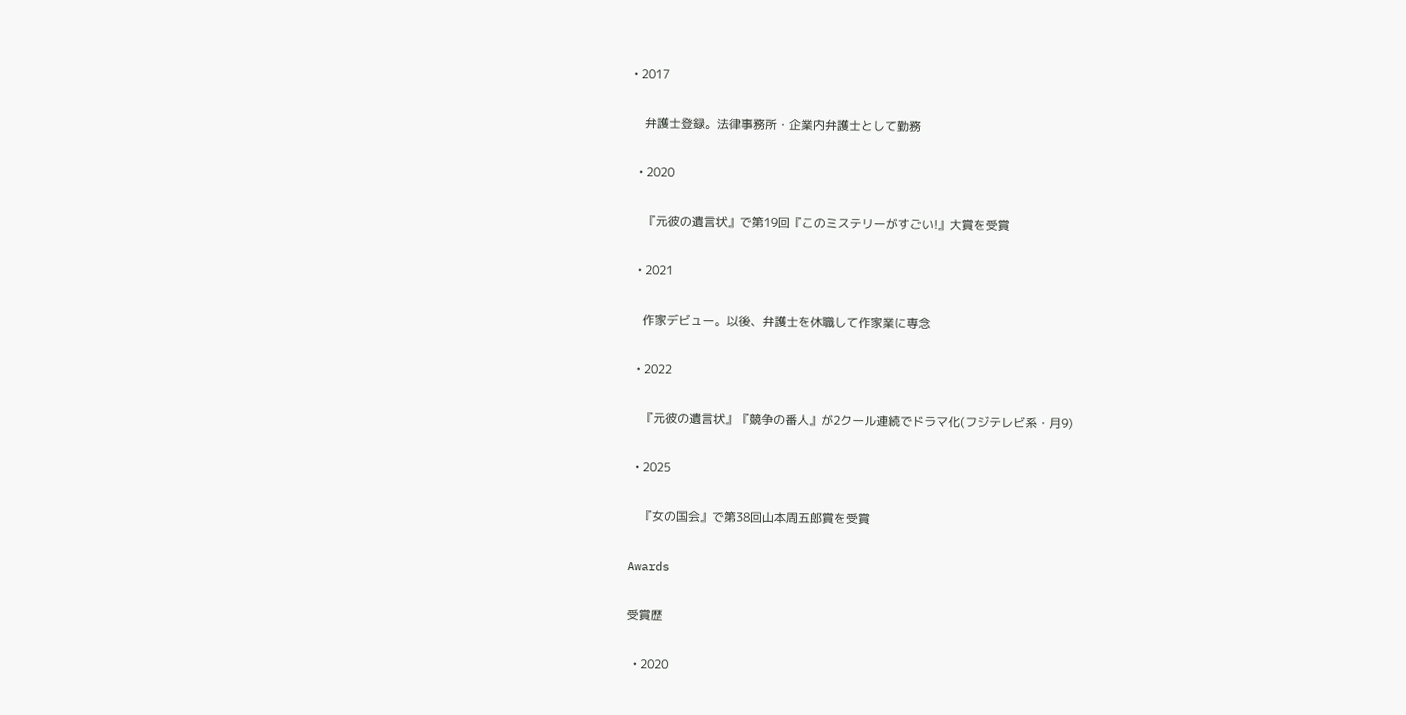• 2017

    弁護士登録。法律事務所・企業内弁護士として勤務

  • 2020

    『元彼の遺言状』で第19回『このミステリーがすごい!』大賞を受賞

  • 2021

    作家デビュー。以後、弁護士を休職して作家業に専念

  • 2022

    『元彼の遺言状』『競争の番人』が2クール連続でドラマ化(フジテレビ系・月9)

  • 2025

    『女の国会』で第38回山本周五郎賞を受賞

Awards

受賞歴

  • 2020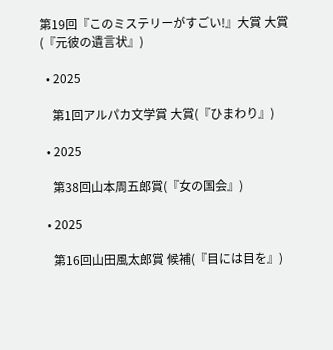第19回『このミステリーがすごい!』大賞 大賞(『元彼の遺言状』)

  • 2025

    第1回アルパカ文学賞 大賞(『ひまわり』)

  • 2025

    第38回山本周五郎賞(『女の国会』)

  • 2025

    第16回山田風太郎賞 候補(『目には目を』)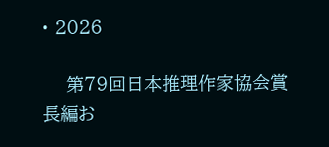• 2026

    第79回日本推理作家協会賞 長編お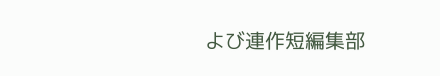よび連作短編集部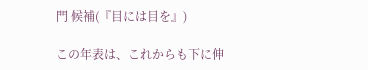門 候補(『目には目を』)

この年表は、これからも下に伸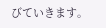びていきます。